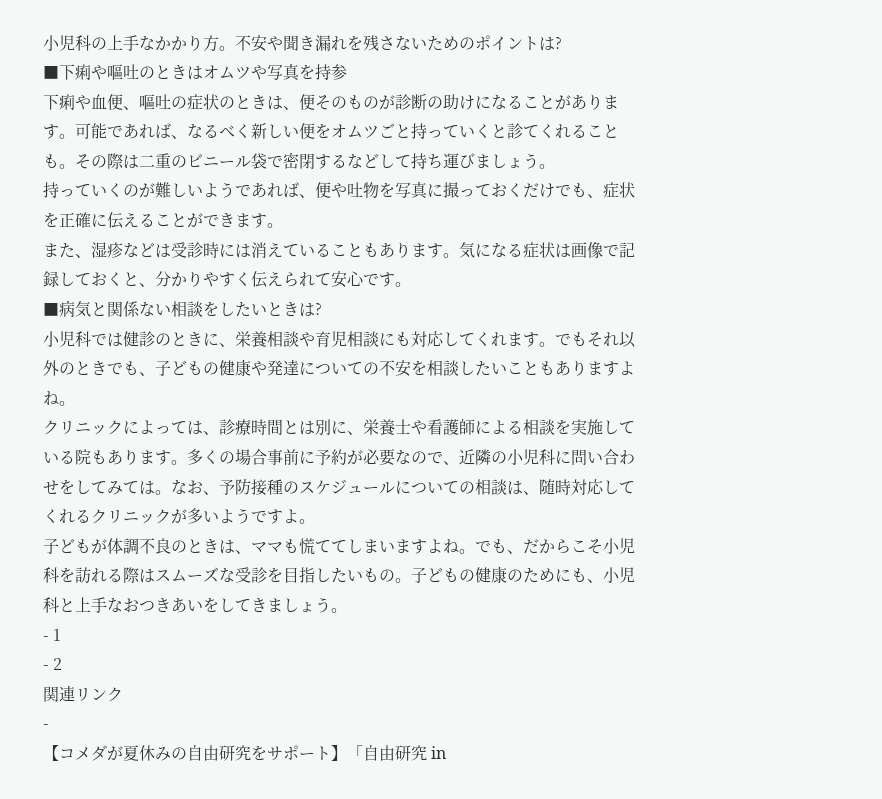小児科の上手なかかり方。不安や聞き漏れを残さないためのポイントは?
■下痢や嘔吐のときはオムツや写真を持参
下痢や血便、嘔吐の症状のときは、便そのものが診断の助けになることがあります。可能であれば、なるべく新しい便をオムツごと持っていくと診てくれることも。その際は二重のビニール袋で密閉するなどして持ち運びましょう。
持っていくのが難しいようであれば、便や吐物を写真に撮っておくだけでも、症状を正確に伝えることができます。
また、湿疹などは受診時には消えていることもあります。気になる症状は画像で記録しておくと、分かりやすく伝えられて安心です。
■病気と関係ない相談をしたいときは?
小児科では健診のときに、栄養相談や育児相談にも対応してくれます。でもそれ以外のときでも、子どもの健康や発達についての不安を相談したいこともありますよね。
クリニックによっては、診療時間とは別に、栄養士や看護師による相談を実施している院もあります。多くの場合事前に予約が必要なので、近隣の小児科に問い合わせをしてみては。なお、予防接種のスケジュールについての相談は、随時対応してくれるクリニックが多いようですよ。
子どもが体調不良のときは、ママも慌ててしまいますよね。でも、だからこそ小児科を訪れる際はスムーズな受診を目指したいもの。子どもの健康のためにも、小児科と上手なおつきあいをしてきましょう。
- 1
- 2
関連リンク
-
【コメダが夏休みの自由研究をサポート】「自由研究 in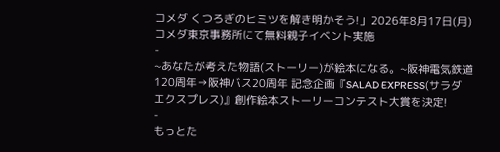コメダ くつろぎのヒミツを解き明かそう!」2026年8月17日(月)コメダ東京事務所にて無料親子イベント実施
-
~あなたが考えた物語(ストーリー)が絵本になる。~阪神電気鉄道120周年→阪神バス20周年 記念企画『SALAD EXPRESS(サラダ エクスプレス)』創作絵本ストーリーコンテスト大賞を決定!
-
もっとた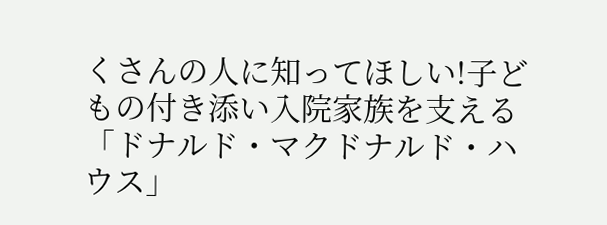くさんの人に知ってほしい!子どもの付き添い入院家族を支える「ドナルド・マクドナルド・ハウス」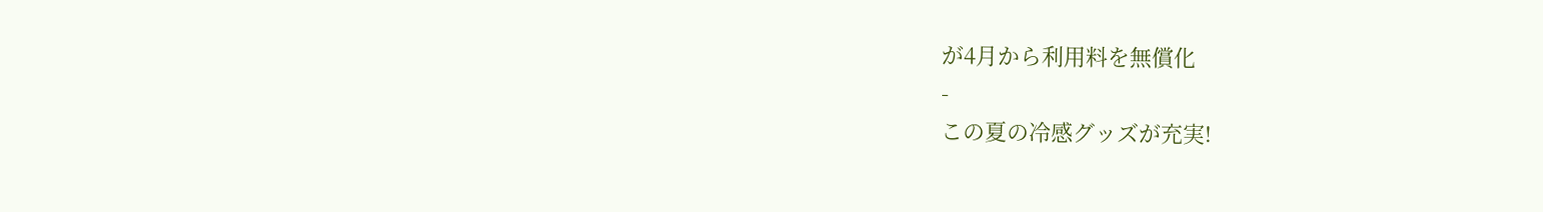が4月から利用料を無償化
-
この夏の冷感グッズが充実!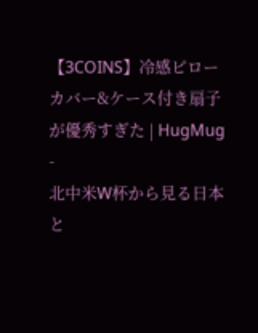【3COINS】冷感ピローカバー&ケース付き扇子が優秀すぎた | HugMug
-
北中米W杯から見る日本と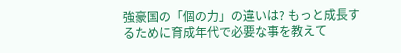強豪国の「個の力」の違いは? もっと成長するために育成年代で必要な事を教えて